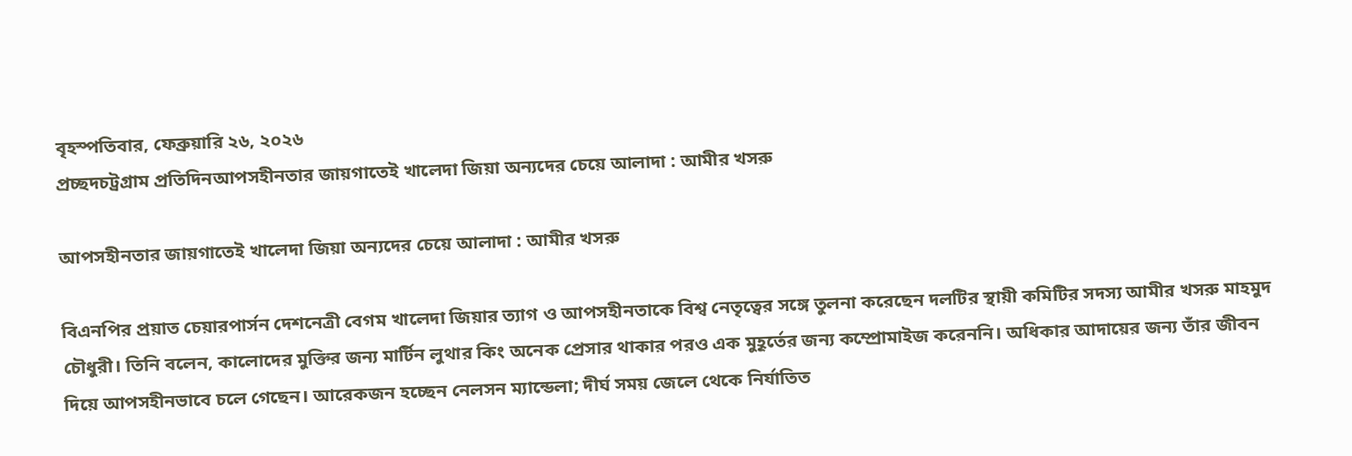বৃহস্পতিবার, ফেব্রুয়ারি ২৬, ২০২৬
প্রচ্ছদচট্রগ্রাম প্রতিদিনআপসহীনতার জায়গাতেই খালেদা জিয়া অন্যদের চেয়ে আলাদা : আমীর খসরু

আপসহীনতার জায়গাতেই খালেদা জিয়া অন্যদের চেয়ে আলাদা : আমীর খসরু

বিএনপির প্রয়াত চেয়ারপার্সন দেশনেত্রী বেগম খালেদা জিয়ার ত্যাগ ও আপসহীনতাকে বিশ্ব নেতৃত্বের সঙ্গে তুলনা করেছেন দলটির স্থায়ী কমিটির সদস্য আমীর খসরু মাহমুদ চৌধুরী। তিনি বলেন, কালোদের মুক্তির জন্য মার্টিন লুথার কিং অনেক প্রেসার থাকার পরও এক মুহূর্তের জন্য কম্প্রোমাইজ করেননি। অধিকার আদায়ের জন্য তাঁর জীবন দিয়ে আপসহীনভাবে চলে গেছেন। আরেকজন হচ্ছেন নেলসন ম্যান্ডেলা; দীর্ঘ সময় জেলে থেকে নির্যাতিত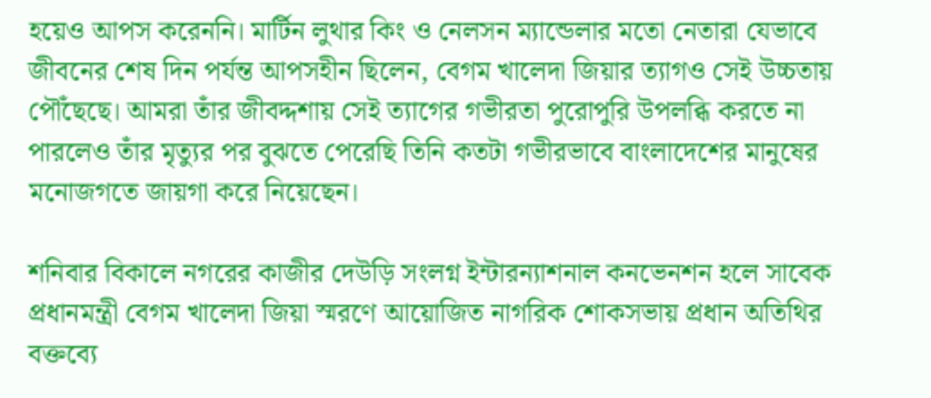হয়েও আপস করেননি। মার্টিন লুথার কিং ও নেলসন ম্যান্ডেলার মতো নেতারা যেভাবে জীবনের শেষ দিন পর্যন্ত আপসহীন ছিলেন, বেগম খালেদা জিয়ার ত্যাগও সেই উচ্চতায় পৌঁছেছে। আমরা তাঁর জীবদ্দশায় সেই ত্যাগের গভীরতা পুরোপুরি উপলব্ধি করতে না পারলেও তাঁর মৃত্যুর পর বুঝতে পেরেছি তিনি কতটা গভীরভাবে বাংলাদেশের মানুষের মনোজগতে জায়গা করে নিয়েছেন।

শনিবার বিকালে নগরের কাজীর দেউড়ি সংলগ্ন ইন্টারন্যাশনাল কনভেনশন হলে সাবেক প্রধানমন্ত্রী বেগম খালেদা জিয়া স্মরণে আয়োজিত নাগরিক শোকসভায় প্রধান অতিথির বক্তব্যে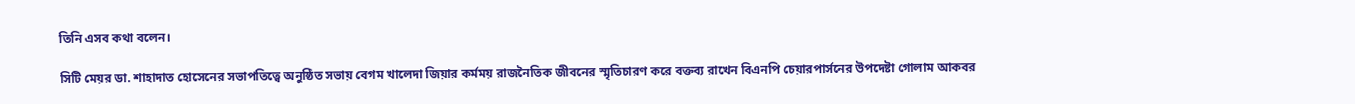তিনি এসব কথা বলেন।

সিটি মেয়র ডা. শাহাদাত হোসেনের সভাপতিত্বে অনুষ্ঠিত সভায় বেগম খালেদা জিয়ার কর্মময় রাজনৈতিক জীবনের স্মৃতিচারণ করে বক্তব্য রাখেন বিএনপি চেয়ারপার্সনের উপদেষ্টা গোলাম আকবর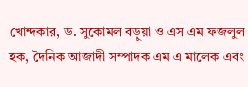খোন্দকার, ড. সুকোমল বড়ুয়া ও এস এম ফজলুল হক, দৈনিক আজাদী সম্পাদক এম এ মালেক এবং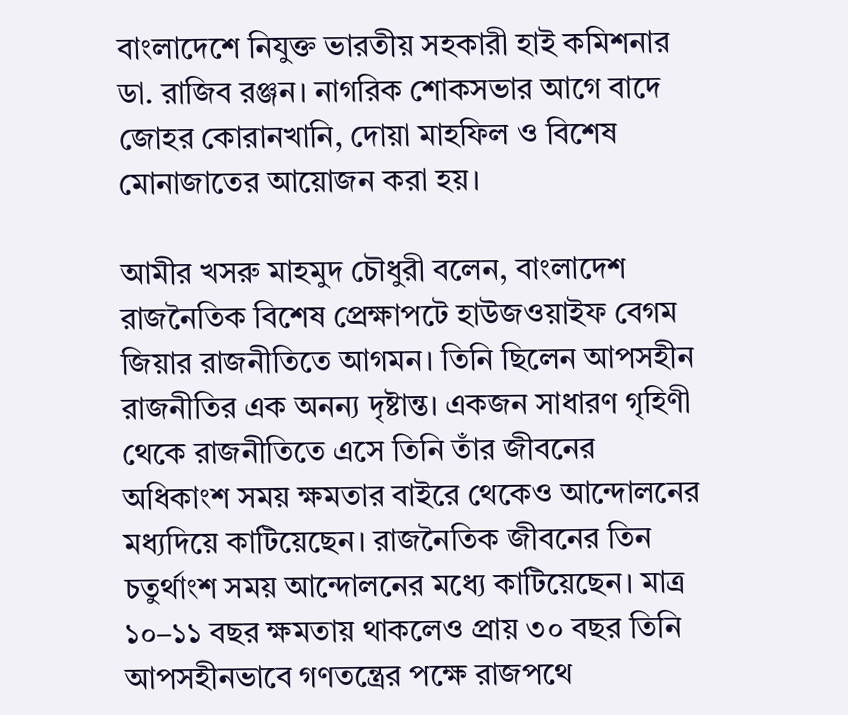বাংলাদেশে নিযুক্ত ভারতীয় সহকারী হাই কমিশনার ডা. রাজিব রঞ্জন। নাগরিক শোকসভার আগে বাদে জোহর কোরানখানি, দোয়া মাহফিল ও বিশেষ মোনাজাতের আয়োজন করা হয়।

আমীর খসরু মাহমুদ চৌধুরী বলেন, বাংলাদেশ রাজনৈতিক বিশেষ প্রেক্ষাপটে হাউজওয়াইফ বেগম জিয়ার রাজনীতিতে আগমন। তিনি ছিলেন আপসহীন রাজনীতির এক অনন্য দৃষ্টান্ত। একজন সাধারণ গৃহিণী থেকে রাজনীতিতে এসে তিনি তাঁর জীবনের অধিকাংশ সময় ক্ষমতার বাইরে থেকেও আন্দোলনের মধ্যদিয়ে কাটিয়েছেন। রাজনৈতিক জীবনের তিন চতুর্থাংশ সময় আন্দোলনের মধ্যে কাটিয়েছেন। মাত্র ১০–১১ বছর ক্ষমতায় থাকলেও প্রায় ৩০ বছর তিনি আপসহীনভাবে গণতন্ত্রের পক্ষে রাজপথে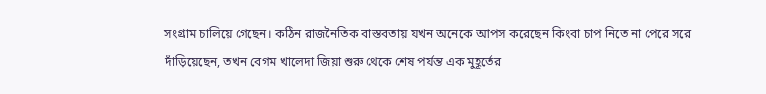সংগ্রাম চালিয়ে গেছেন। কঠিন রাজনৈতিক বাস্তবতায় যখন অনেকে আপস করেছেন কিংবা চাপ নিতে না পেরে সরে দাঁড়িয়েছেন, তখন বেগম খালেদা জিয়া শুরু থেকে শেষ পর্যন্ত এক মুহূর্তের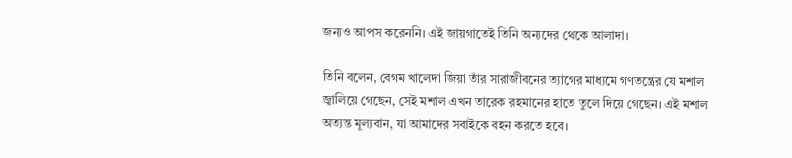জন্যও আপস করেননি। এই জায়গাতেই তিনি অন্যদের থেকে আলাদা।

তিনি বলেন, বেগম খালেদা জিয়া তাঁর সারাজীবনের ত্যাগের মাধ্যমে গণতন্ত্রের যে মশাল জ্বালিয়ে গেছেন, সেই মশাল এখন তারেক রহমানের হাতে তুলে দিয়ে গেছেন। এই মশাল অত্যন্ত মূল্যবান, যা আমাদের সবাইকে বহন করতে হবে।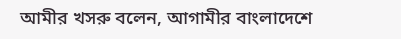আমীর খসরু বলেন, আগামীর বাংলাদেশে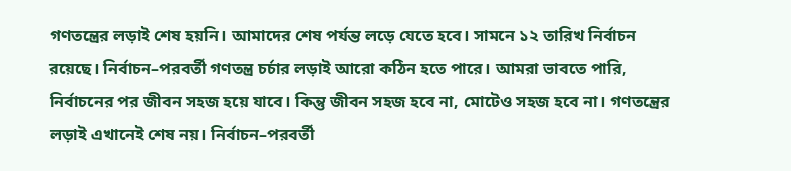গণতন্ত্রের লড়াই শেষ হয়নি। আমাদের শেষ পর্যন্ত লড়ে যেতে হবে। সামনে ১২ তারিখ নির্বাচন রয়েছে। নির্বাচন–পরবর্তী গণতন্ত্র চর্চার লড়াই আরো কঠিন হতে পারে। আমরা ভাবতে পারি, নির্বাচনের পর জীবন সহজ হয়ে যাবে। কিন্তু জীবন সহজ হবে না, মোটেও সহজ হবে না। গণতন্ত্রের লড়াই এখানেই শেষ নয়। নির্বাচন–পরবর্তী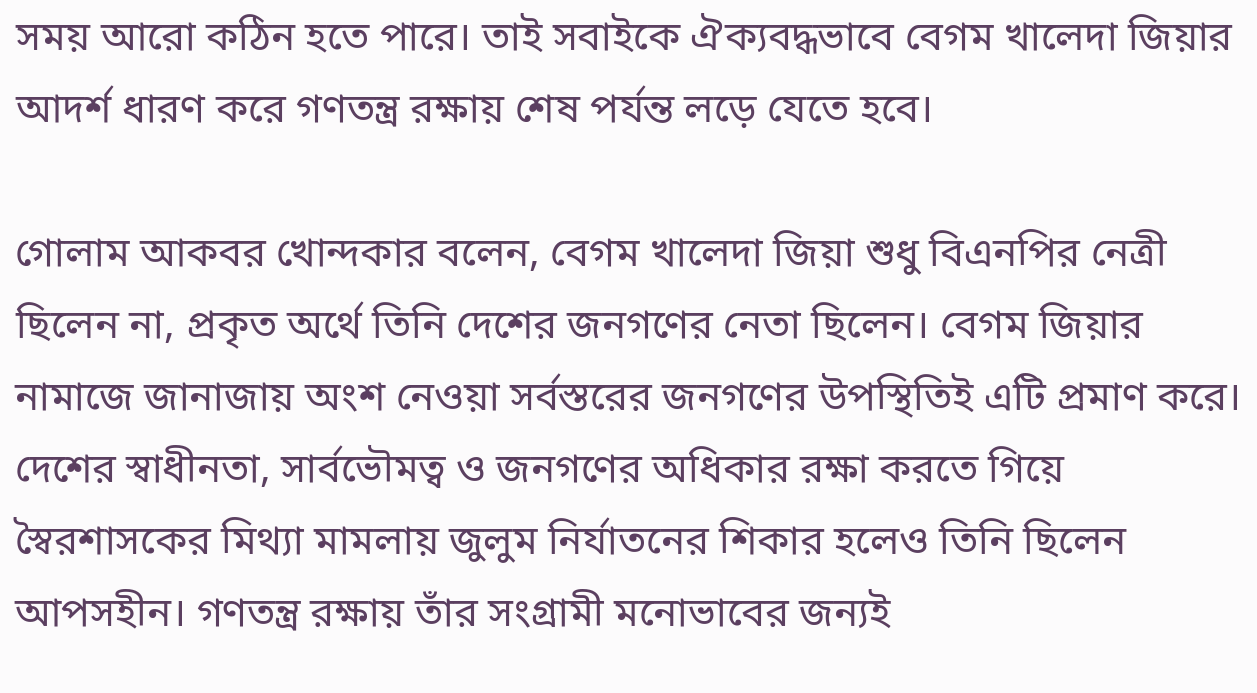সময় আরো কঠিন হতে পারে। তাই সবাইকে ঐক্যবদ্ধভাবে বেগম খালেদা জিয়ার আদর্শ ধারণ করে গণতন্ত্র রক্ষায় শেষ পর্যন্ত লড়ে যেতে হবে।

গোলাম আকবর খোন্দকার বলেন, বেগম খালেদা জিয়া শুধু বিএনপির নেত্রী ছিলেন না, প্রকৃত অর্থে তিনি দেশের জনগণের নেতা ছিলেন। বেগম জিয়ার নামাজে জানাজায় অংশ নেওয়া সর্বস্তরের জনগণের উপস্থিতিই এটি প্রমাণ করে। দেশের স্বাধীনতা, সার্বভৌমত্ব ও জনগণের অধিকার রক্ষা করতে গিয়ে স্বৈরশাসকের মিথ্যা মামলায় জুলুম নির্যাতনের শিকার হলেও তিনি ছিলেন আপসহীন। গণতন্ত্র রক্ষায় তাঁর সংগ্রামী মনোভাবের জন্যই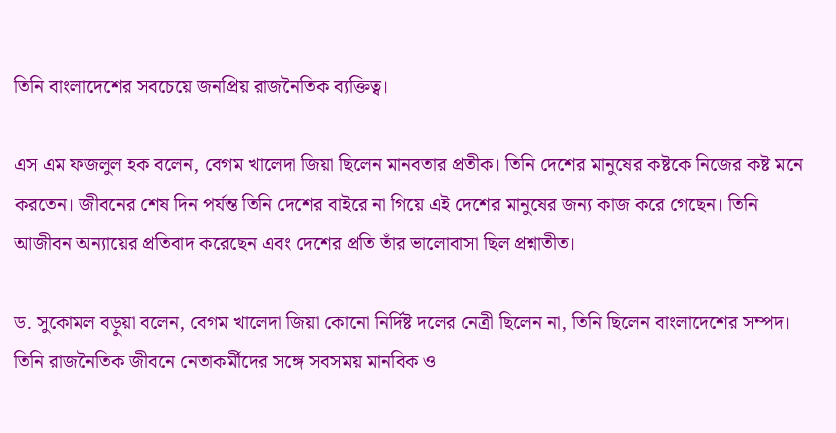তিনি বাংলাদেশের সবচেয়ে জনপ্রিয় রাজনৈতিক ব্যক্তিত্ব।

এস এম ফজলুল হক বলেন, বেগম খালেদা জিয়া ছিলেন মানবতার প্রতীক। তিনি দেশের মানুষের কষ্টকে নিজের কষ্ট মনে করতেন। জীবনের শেষ দিন পর্যন্ত তিনি দেশের বাইরে না গিয়ে এই দেশের মানুষের জন্য কাজ করে গেছেন। তিনি আজীবন অন্যায়ের প্রতিবাদ করেছেন এবং দেশের প্রতি তাঁর ভালোবাসা ছিল প্রশ্নাতীত।

ড. সুকোমল বড়ুয়া বলেন, বেগম খালেদা জিয়া কোনো নির্দিষ্ট দলের নেত্রী ছিলেন না, তিনি ছিলেন বাংলাদেশের সম্পদ। তিনি রাজনৈতিক জীবনে নেতাকর্মীদের সঙ্গে সবসময় মানবিক ও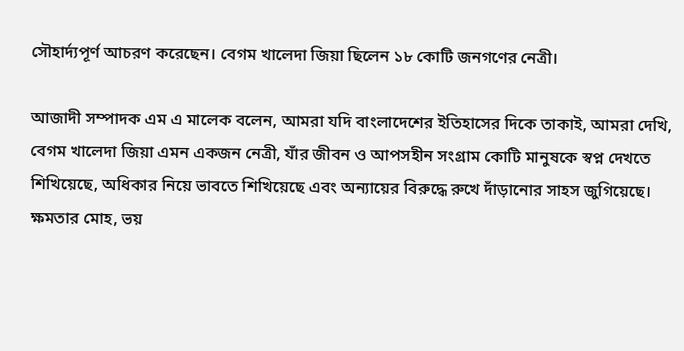সৌহার্দ্যপূর্ণ আচরণ করেছেন। বেগম খালেদা জিয়া ছিলেন ১৮ কোটি জনগণের নেত্রী।

আজাদী সম্পাদক এম এ মালেক বলেন, আমরা যদি বাংলাদেশের ইতিহাসের দিকে তাকাই, আমরা দেখি, বেগম খালেদা জিয়া এমন একজন নেত্রী, যাঁর জীবন ও আপসহীন সংগ্রাম কোটি মানুষকে স্বপ্ন দেখতে শিখিয়েছে, অধিকার নিয়ে ভাবতে শিখিয়েছে এবং অন্যায়ের বিরুদ্ধে রুখে দাঁড়ানোর সাহস জুগিয়েছে। ক্ষমতার মোহ, ভয়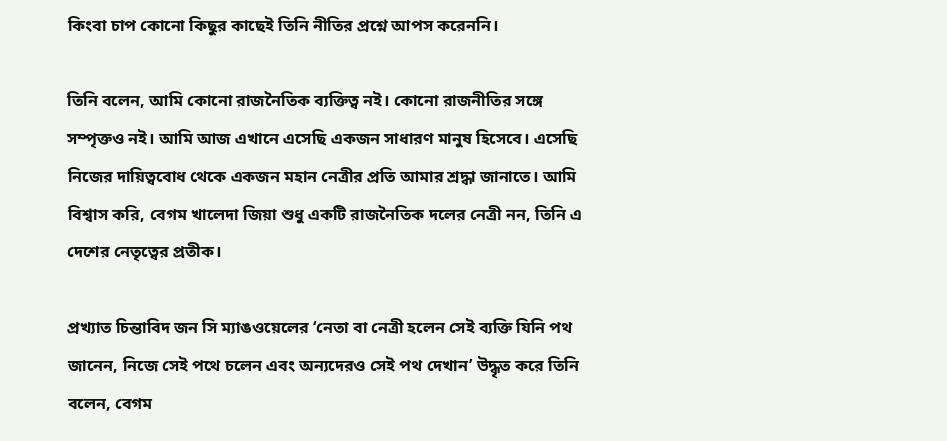কিংবা চাপ কোনো কিছুর কাছেই তিনি নীতির প্রশ্নে আপস করেননি।

তিনি বলেন, আমি কোনো রাজনৈতিক ব্যক্তিত্ব নই। কোনো রাজনীতির সঙ্গে সম্পৃক্তও নই। আমি আজ এখানে এসেছি একজন সাধারণ মানুষ হিসেবে। এসেছি নিজের দায়িত্ববোধ থেকে একজন মহান নেত্রীর প্রতি আমার শ্রদ্ধা জানাতে। আমি বিশ্বাস করি, বেগম খালেদা জিয়া শুধু একটি রাজনৈতিক দলের নেত্রী নন, তিনি এ দেশের নেতৃত্বের প্রতীক।

প্রখ্যাত চিন্তাবিদ জন সি ম্যাঙওয়েলের ‘নেতা বা নেত্রী হলেন সেই ব্যক্তি যিনি পথ জানেন, নিজে সেই পথে চলেন এবং অন্যদেরও সেই পথ দেখান’ উদ্ধৃত করে তিনি বলেন, বেগম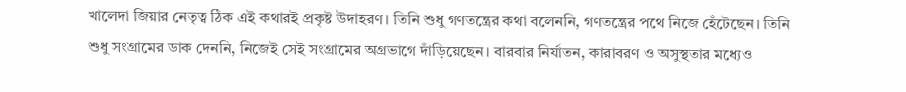খালেদা জিয়ার নেতৃত্ব ঠিক এই কথারই প্রকৃষ্ট উদাহরণ। তিনি শুধু গণতন্ত্রের কথা বলেননি, গণতন্ত্রের পথে নিজে হেঁটেছেন। তিনি শুধু সংগ্রামের ডাক দেননি, নিজেই সেই সংগ্রামের অগ্রভাগে দাঁড়িয়েছেন। বারবার নির্যাতন, কারাবরণ ও অসুস্থতার মধ্যেও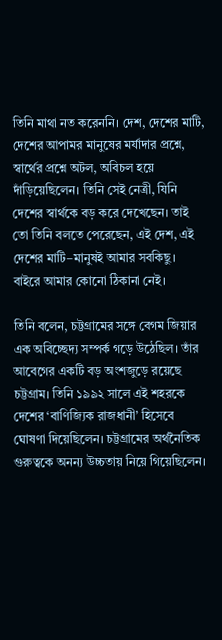তিনি মাথা নত করেননি। দেশ, দেশের মাটি, দেশের আপামর মানুষের মর্যাদার প্রশ্নে, স্বার্থের প্রশ্নে অটল, অবিচল হয়ে দাঁড়িয়েছিলেন। তিনি সেই নেত্রী, যিনি দেশের স্বার্থকে বড় করে দেখেছেন। তাই তো তিনি বলতে পেরেছেন, এই দেশ, এই দেশের মাটি–মানুষই আমার সবকিছু। বাইরে আমার কোনো ঠিকানা নেই।

তিনি বলেন, চট্টগ্রামের সঙ্গে বেগম জিয়ার এক অবিচ্ছেদ্য সম্পর্ক গড়ে উঠেছিল। তাঁর আবেগের একটি বড় অংশজুড়ে রয়েছে চট্টগ্রাম। তিনি ১৯৯২ সালে এই শহরকে দেশের ‘বাণিজ্যিক রাজধানী’ হিসেবে ঘোষণা দিয়েছিলেন। চট্টগ্রামের অর্থনৈতিক গুরুত্বকে অনন্য উচ্চতায় নিয়ে গিয়েছিলেন।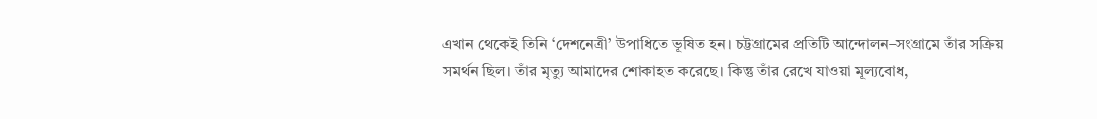এখান থেকেই তিনি ‘দেশনেত্রী’ উপাধিতে ভূষিত হন। চট্টগ্রামের প্রতিটি আন্দোলন–সংগ্রামে তাঁর সক্রিয় সমর্থন ছিল। তাঁর মৃত্যু আমাদের শোকাহত করেছে। কিন্তু তাঁর রেখে যাওয়া মূল্যবোধ,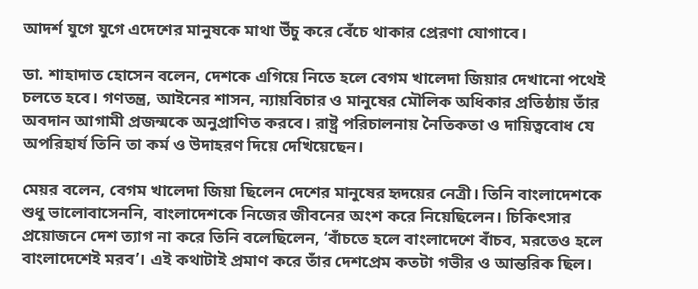আদর্শ যুগে যুগে এদেশের মানুষকে মাথা উঁচু করে বেঁচে থাকার প্রেরণা যোগাবে।

ডা. শাহাদাত হোসেন বলেন, দেশকে এগিয়ে নিতে হলে বেগম খালেদা জিয়ার দেখানো পথেই চলতে হবে। গণতন্ত্র, আইনের শাসন, ন্যায়বিচার ও মানুষের মৌলিক অধিকার প্রতিষ্ঠায় তাঁর অবদান আগামী প্রজন্মকে অনুপ্রাণিত করবে। রাষ্ট্র পরিচালনায় নৈতিকতা ও দায়িত্ববোধ যে অপরিহার্য তিনি তা কর্ম ও উদাহরণ দিয়ে দেখিয়েছেন।

মেয়র বলেন, বেগম খালেদা জিয়া ছিলেন দেশের মানুষের হৃদয়ের নেত্রী। তিনি বাংলাদেশকে শুধু ভালোবাসেননি, বাংলাদেশকে নিজের জীবনের অংশ করে নিয়েছিলেন। চিকিৎসার প্রয়োজনে দেশ ত্যাগ না করে তিনি বলেছিলেন, ‘বাঁচতে হলে বাংলাদেশে বাঁচব, মরতেও হলে বাংলাদেশেই মরব’। এই কথাটাই প্রমাণ করে তাঁর দেশপ্রেম কতটা গভীর ও আন্তরিক ছিল।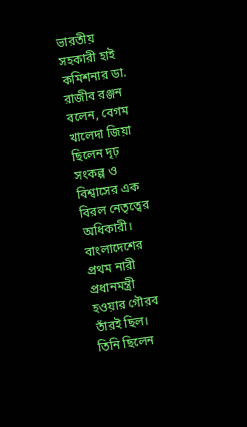ভারতীয় সহকারী হাই কমিশনার ডা. রাজীব রঞ্জন বলেন, বেগম খালেদা জিয়া ছিলেন দৃঢ় সংকল্প ও বিশ্বাসের এক বিরল নেতৃত্বের অধিকারী। বাংলাদেশের প্রথম নারী প্রধানমন্ত্রী হওয়ার গৌরব তাঁরই ছিল। তিনি ছিলেন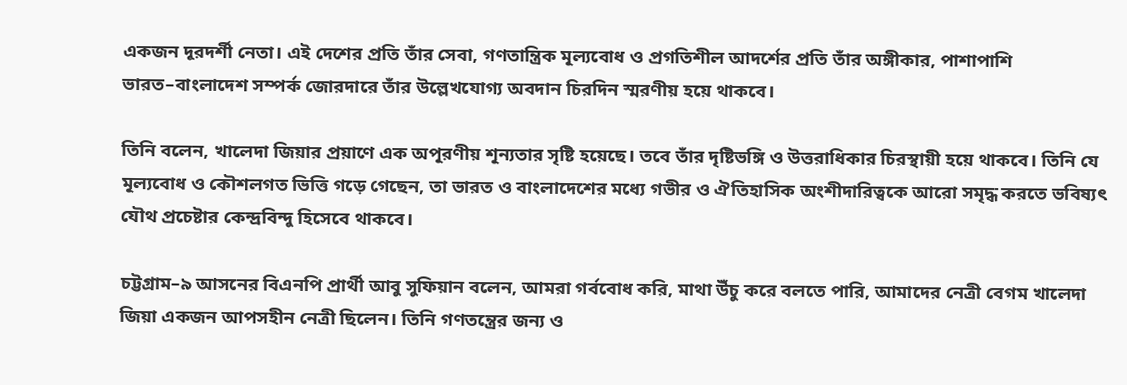একজন দূরদর্শী নেতা। এই দেশের প্রতি তাঁর সেবা, গণতান্ত্রিক মূল্যবোধ ও প্রগতিশীল আদর্শের প্রতি তাঁর অঙ্গীকার, পাশাপাশি ভারত–বাংলাদেশ সম্পর্ক জোরদারে তাঁর উল্লেখযোগ্য অবদান চিরদিন স্মরণীয় হয়ে থাকবে।

তিনি বলেন, খালেদা জিয়ার প্রয়াণে এক অপূরণীয় শূন্যতার সৃষ্টি হয়েছে। তবে তাঁর দৃষ্টিভঙ্গি ও উত্তরাধিকার চিরস্থায়ী হয়ে থাকবে। তিনি যে মূল্যবোধ ও কৌশলগত ভিত্তি গড়ে গেছেন, তা ভারত ও বাংলাদেশের মধ্যে গভীর ও ঐতিহাসিক অংশীদারিত্বকে আরো সমৃদ্ধ করতে ভবিষ্যৎ যৌথ প্রচেষ্টার কেন্দ্রবিন্দু হিসেবে থাকবে।

চট্টগ্রাম–৯ আসনের বিএনপি প্রার্থী আবু সুফিয়ান বলেন, আমরা গর্ববোধ করি, মাথা উঁচু করে বলতে পারি, আমাদের নেত্রী বেগম খালেদা জিয়া একজন আপসহীন নেত্রী ছিলেন। তিনি গণতন্ত্রের জন্য ও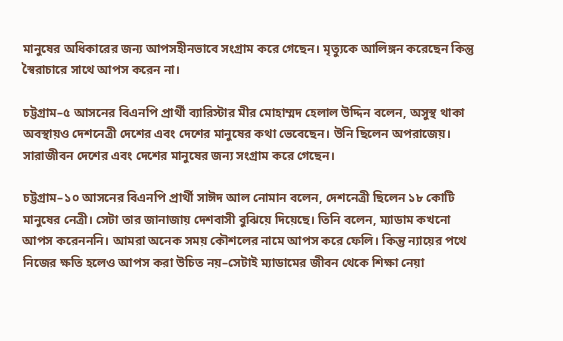মানুষের অধিকারের জন্য আপসহীনভাবে সংগ্রাম করে গেছেন। মৃত্যুকে আলিঙ্গন করেছেন কিন্তু স্বৈরাচারে সাথে আপস করেন না।

চট্টগ্রাম–৫ আসনের বিএনপি প্রার্থী ব্যারিস্টার মীর মোহাম্মদ হেলাল উদ্দিন বলেন, অসুস্থ থাকা অবস্থায়ও দেশনেত্রী দেশের এবং দেশের মানুষের কথা ভেবেছেন। উনি ছিলেন অপরাজেয়। সারাজীবন দেশের এবং দেশের মানুষের জন্য সংগ্রাম করে গেছেন।

চট্টগ্রাম–১০ আসনের বিএনপি প্রার্থী সাঈদ আল নোমান বলেন, দেশনেত্রী ছিলেন ১৮ কোটি মানুষের নেত্রী। সেটা তার জানাজায় দেশবাসী বুঝিয়ে দিয়েছে। তিনি বলেন, ম্যাডাম কখনো আপস করেনননি। আমরা অনেক সময় কৌশলের নামে আপস করে ফেলি। কিন্তু ন্যায়ের পথে নিজের ক্ষতি হলেও আপস করা উচিত নয়–সেটাই ম্যাডামের জীবন থেকে শিক্ষা নেয়া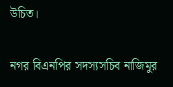উচিত।

নগর বিএনপির সদস্যসচিব নাজিমুর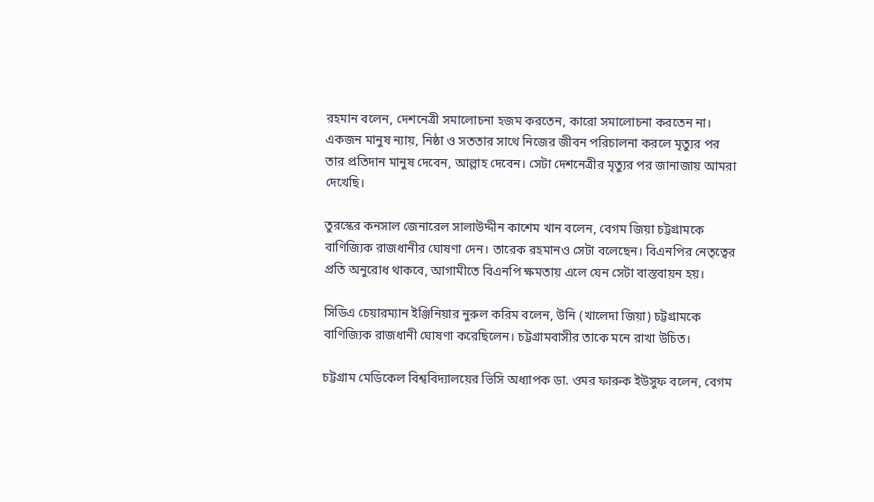রহমান বলেন, দেশনেত্রী সমালোচনা হজম করতেন, কারো সমালোচনা করতেন না। একজন মানুষ ন্যায়, নিষ্ঠা ও সততার সাথে নিজের জীবন পরিচালনা করলে মৃত্যুর পর তার প্রতিদান মানুষ দেবেন, আল্লাহ দেবেন। সেটা দেশনেত্রীর মৃত্যুর পর জানাজায় আমরা দেখেছি।

তুরস্কের কনসাল জেনারেল সালাউদ্দীন কাশেম খান বলেন, বেগম জিয়া চট্টগ্রামকে বাণিজ্যিক রাজধানীর ঘোষণা দেন। তারেক রহমানও সেটা বলেছেন। বিএনপির নেতৃত্বের প্রতি অনুরোধ থাকবে, আগামীতে বিএনপি ক্ষমতায় এলে যেন সেটা বাস্তবায়ন হয়।

সিডিএ চেয়ারম্যান ইঞ্জিনিয়ার নুরুল করিম বলেন, উনি (খালেদা জিয়া) চট্টগ্রামকে বাণিজ্যিক রাজধানী ঘোষণা করেছিলেন। চট্টগ্রামবাসীর তাকে মনে রাখা উচিত।

চট্টগ্রাম মেডিকেল বিশ্ববিদ্যালয়ের ভিসি অধ্যাপক ডা. ওমর ফারুক ইউসুফ বলেন, বেগম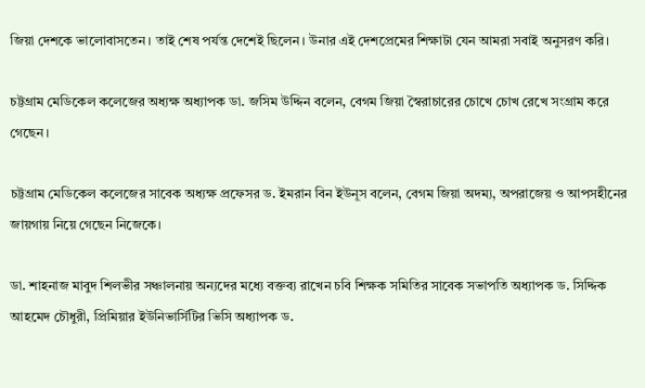জিয়া দেশকে ভালোবাসতেন। তাই শেষ পর্যন্ত দেশেই ছিলেন। উনার এই দেশপ্রেমের শিক্ষাটা যেন আমরা সবাই অনুসরণ করি।

চট্টগ্রাম মেডিকেল কলেজের অধ্যক্ষ অধ্যাপক ডা. জসিম উদ্দিন বলেন, বেগম জিয়া স্বৈরাচারের চোখে চোখ রেখে সংগ্রাম করে গেছেন।

চট্টগ্রাম মেডিকেল কলেজের সাবেক অধ্যক্ষ প্রফেসর ড. ইমরান বিন ইউনূস বলেন, বেগম জিয়া অদম্য, অপরাজেয় ও আপসহীনের জায়গায় নিয়ে গেছেন নিজেকে।

ডা. শাহনাজ মাবুদ শিলভীর সঞ্চালনায় অন্যদের মধ্যে বক্তব্য রাখেন চবি শিক্ষক সমিতির সাবেক সভাপতি অধ্যাপক ড. সিদ্দিক আহমেদ চৌধুরী, প্রিমিয়ার ইউনিভার্সিটির ভিসি অধ্যাপক ড.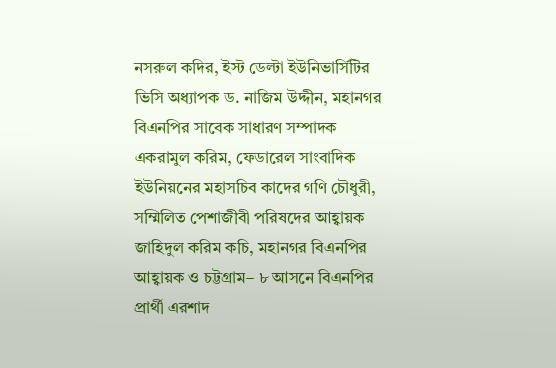নসরুল কদির, ইস্ট ডেল্টা ইউনিভার্সিটির ভিসি অধ্যাপক ড. নাজিম উদ্দীন, মহানগর বিএনপির সাবেক সাধারণ সম্পাদক একরামুল করিম, ফেডারেল সাংবাদিক ইউনিয়নের মহাসচিব কাদের গণি চৌধুরী, সম্মিলিত পেশাজীবী পরিষদের আহ্বায়ক জাহিদুল করিম কচি, মহানগর বিএনপির আহ্বায়ক ও চট্টগ্রাম– ৮ আসনে বিএনপির প্রার্থী এরশাদ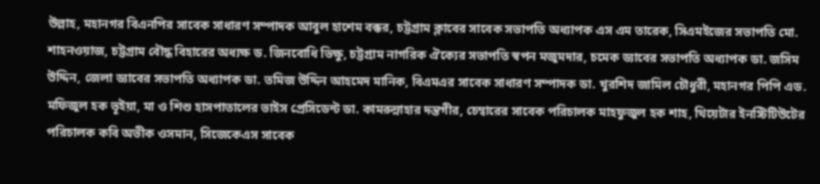উল্লাহ, মহানগর বিএনপির সাবেক সাধারণ সম্পাদক আবুল হাশেম বক্কর, চট্টগ্রাম ক্লাবের সাবেক সভাপতি অধ্যাপক এস এম তারেক, সিএমইজের সভাপতি মো. শাহনওয়াজ, চট্টগ্রাম বৌদ্ধ বিহারের অধ্যক্ষ ড. জিনবোধি ভিক্ষু, চট্টগ্রাম নাগরিক ঐক্যের সভাপতি স্বপন মজুমদার, চমেক ড্যাবের সভাপতি অধ্যাপক ডা. জসিম উদ্দিন, জেলা ড্যাবের সভাপতি অধ্যাপক ডা. তমিজ উদ্দিন আহমেদ মানিক, বিএমএর সাবেক সাধারণ সম্পাদক ডা. খুরশিদ জামিল চৌধুরী, মহানগর পিপি এড. মফিজুল হক ভূইয়া, মা ও শিশু হাসপাতালের ভাইস প্রেসিডেন্ট ডা. কামরুন্নাহার দন্তগীর, চেম্বারের সাবেক পরিচালক মাহফুজুল হক শাহ, থিয়েটার ইনস্টিটিউটের পরিচালক কবি অভীক ওসমান, সিজেকেএস সাবেক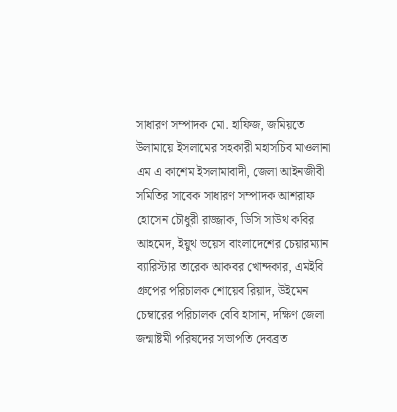সাধারণ সম্পাদক মো. হাফিজ, জমিয়তে উলামায়ে ইসলামের সহকারী মহাসচিব মাওলানা এম এ কাশেম ইসলামাবাদী, জেলা আইনজীবী সমিতির সাবেক সাধারণ সম্পাদক আশরাফ হোসেন চৌধুরী রাজ্জাক, ডিসি সাউথ কবির আহমেদ, ইয়ুথ ভয়েস বাংলাদেশের চেয়ারম্যান ব্যারিস্টার তারেক আকবর খোন্দকার, এমইবি গ্রুপের পরিচালক শোয়েব রিয়াদ, উইমেন চেম্বারের পরিচালক বেবি হাসান, দক্ষিণ জেলা জন্মাষ্টমী পরিষদের সভাপতি দেবব্রত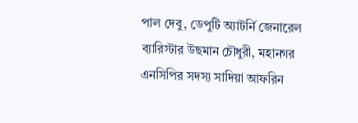পাল দেবু, ডেপুটি অ্যাটর্নি জেনারেল ব্যারিস্টার উছমান চৌধুরী, মহানগর এনসিপির সদস্য সাদিয়া আফরিন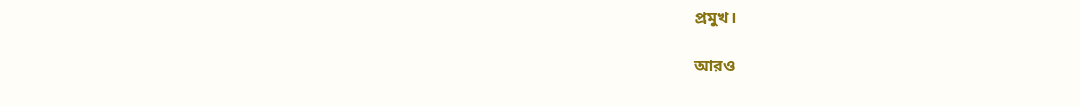প্রমুখ।

আরও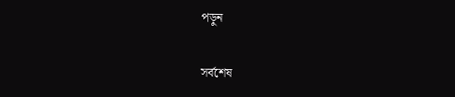পড়ুন

সর্বশেষ